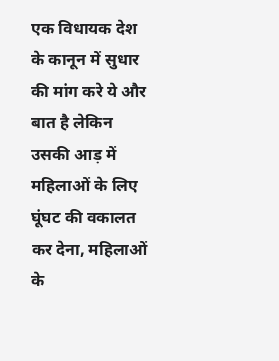एक विधायक देश के कानून में सुधार की मांग करे ये और बात है लेकिन उसकी आड़ में महिलाओं के लिए घूंघट की वकालत कर देना, महिलाओं के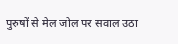पुरुषों से मेल जोल पर सवाल उठा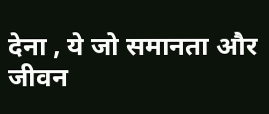देना , ये जो समानता और जीवन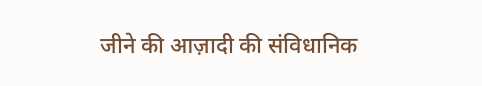जीने की आज़ादी की संविधानिक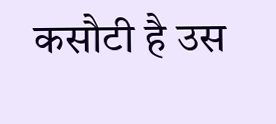कसौटी है उस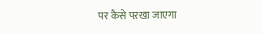पर कैसे पऱखा जाएगा